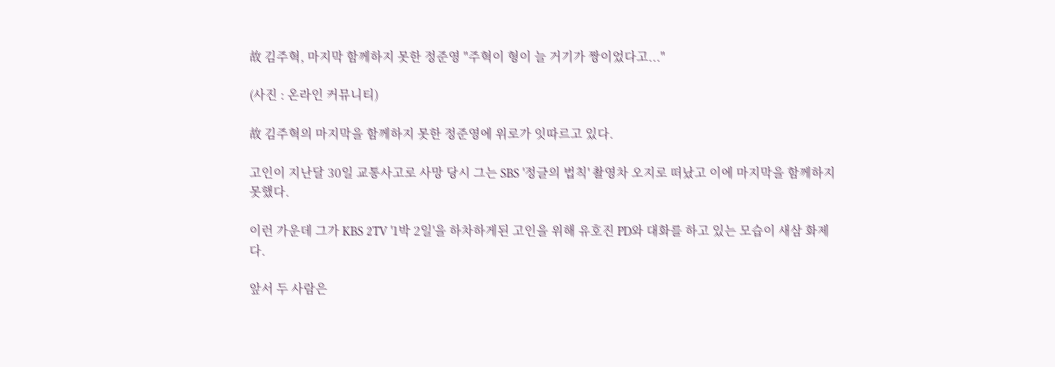故 김주혁, 마지막 함께하지 못한 정준영 "주혁이 형이 늘 거기가 짱이었다고..."

(사진 : 온라인 커뮤니티)

故 김주혁의 마지막을 함께하지 못한 정준영에 위로가 잇따르고 있다.

고인이 지난달 30일 교통사고로 사망 당시 그는 SBS '정글의 법칙' 촬영차 오지로 떠났고 이에 마지막을 함께하지 못했다.

이런 가운데 그가 KBS 2TV '1박 2일'을 하차하게된 고인을 위해 유호진 PD와 대화를 하고 있는 모습이 새삼 화제다.

앞서 두 사람은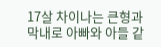17살 차이나는 큰형과 막내로 아빠와 아들 같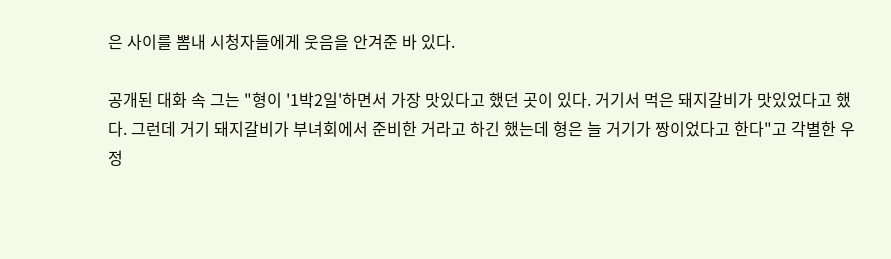은 사이를 뽐내 시청자들에게 웃음을 안겨준 바 있다.

공개된 대화 속 그는 "형이 '1박2일'하면서 가장 맛있다고 했던 곳이 있다. 거기서 먹은 돼지갈비가 맛있었다고 했다. 그런데 거기 돼지갈비가 부녀회에서 준비한 거라고 하긴 했는데 형은 늘 거기가 짱이었다고 한다"고 각별한 우정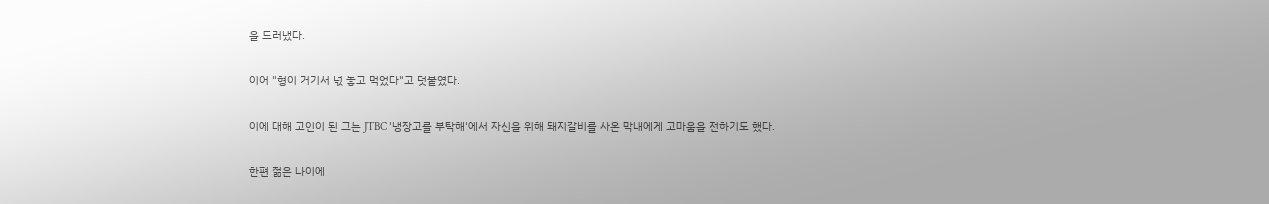을 드러냈다.

이어 "형이 거기서 넋 놓고 먹었다"고 덧붙였다.

이에 대해 고인이 된 그는 JTBC '냉장고를 부탁해'에서 자신을 위해 돼지갈비를 사온 막내에게 고마움을 전하기도 했다.

한편 젊은 나이에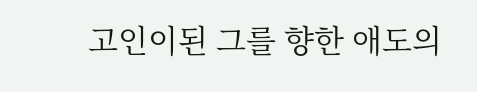고인이된 그를 향한 애도의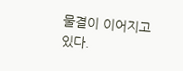물결이 이어지고 있다.